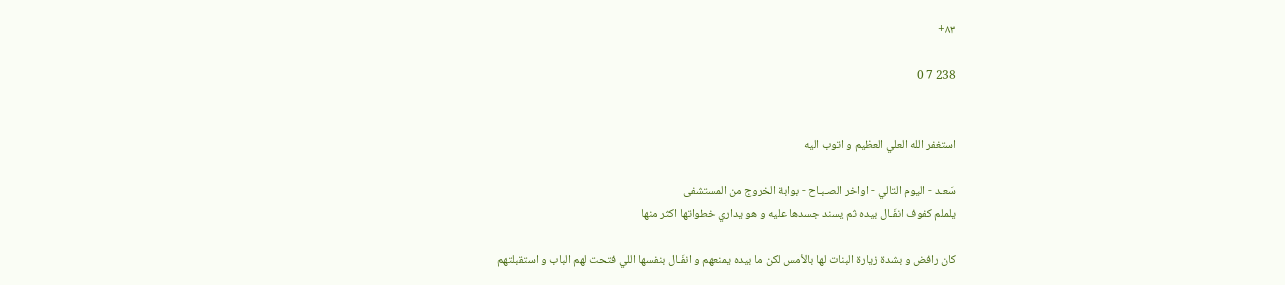٨٣+

238 7 0


استغفر الله العلي العظيم و اتوب اليه

سَعـد - اليوم التالي - اواخر الصـبـاح - بوابة الخروج من المستشفى
يلملم كفوف انفَـال بيده ثم يسند جسدها عليه و هو يداري خطواتها اكثر منها

كان رافض و بشدة زيارة البنات لها بالأمس لكن ما بيده يمنعهم و انفَـال بنفسها اللي فتحت لهم الباب و استقبلتهم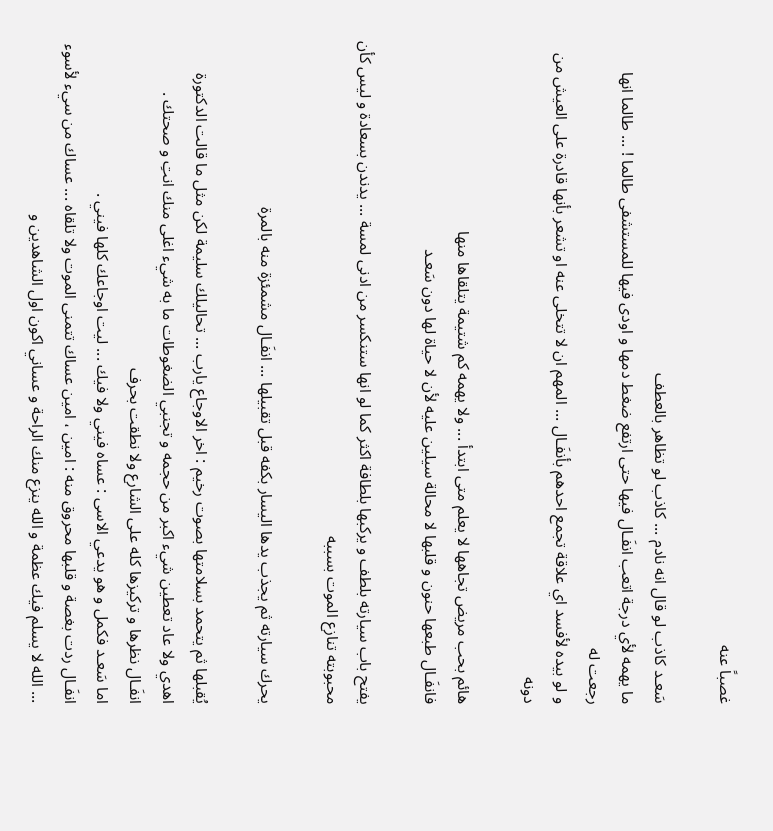غصباً عنه

سَعـد كاذب لو قال انه نادم ... كاذب لو تظاهر بالعطف
ما يهمه لأي درجة اتعب انفَـال فيها حتى ارتفع ضغط دمها و اودى فيها للمستشفى طالما ! ... طالما انها رجعت له
و لو بيده لأفسد اي علاقة تجمع احدهم بأنفَـال ... المهم ان لا تتخلى عنه او تشعر بأنها قادرة على العيش من دونه

هائم بحب مريض تجاهها لا يعلم متى ابتدأ ... ولا يهمه كم شتيمة يتلقاها منها
فانفَـال طبعها حنون و قلبها لا محالة سيلين عليه لأن لا حياة لها دون سَعـد

يفتح باب سيارته بلطف و يركبها بلطافة اكثر كما لو انها ستنكسر من ادنى لمسة ... يدندن بسعادة و ليس كأن محبوبته تنازع الموت بسببه

يحرك سيارته ثم يجذب يدها اليسار بكفه قبل تقبيلها ... انفَـال مشمئزة منه بالمرة

يُقبلها ثم يتحمد بسلامتها بصوت رخيم : اخر الاوجاع يارب ... تحاليلك سليمة لكن مثل ما قالت الدكتورة اهدي ولا عاد تعطين شيء اكبر من حجمه و تجنبي الضغوطات ما به شيء اغلى منك انتِ و صحتك .
انفَـال نظرها و تركيزها كله على الشارع ولا نطقت بحرف
اما سَعـد فكمل و هو يدعي الاسى : عساه فيني ولا فيك ... ليت اوجاعك كلها فيني .
انفَـال ردت بغصة و قلبها محروق منه : امين ، امين عساك تتمنى الموت ولا تلقاه ... عساك من سيء لأسوء ... الله لا يسلم فيك عظمة و الله ينزع منك الراحة و عساني اكون اول الشاهدين و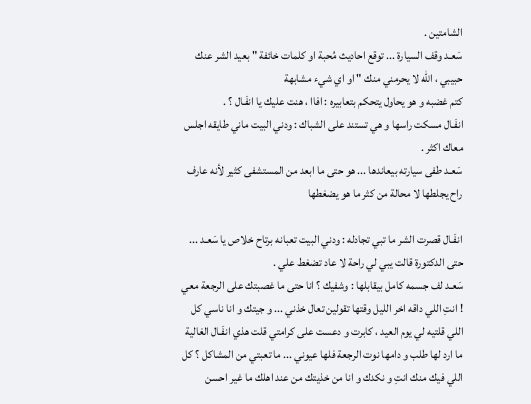الشامتين .
سَعـد وقف السيارة ... توقع احاديث مُحبة او كلمات خائفة " بعيد الشر عنك حبيبي ، الله لا يحرمني منك " او اي شيء مشابهة
كتم غضبه و هو يحاول يتحكم بتعابيره : افاا ، هنت عليك يا انفَـال ؟ .
انفَـال مسكت راسها و هي تستند على الشباك : ودني البيت ماني طايقه اجلس معاك اكثر .
سَعـد طفى سيارته بيعاندها ... هو حتى ما ابعد من المستشفى كثير لأنه عارف راح يجلطها لا محالة من كثر ما هو يضغطها

انفَـال قصرت الشر ما تبي تجادله : ودني البيت تعبانه برتاح خلاص يا سَعـد ... حتى الدكتورة قالت يبي لي راحة لا عاد تضغط علي .
سَعـد لف جسمه كامل بيقابلها : وشفيك ؟ انا حتى ما غصبتك على الرجعة معي ! انتِ اللي داقه اخر الليل وقتها تقولين تعال خذني ... و جيتك و انا ناسي كل اللي قلتيه لي يوم العيد ، كابرت و دعست على كرامتي قلت هذي انفَـال الغالية ما ارد لها طلب و دامها نوت الرجعة فلها عيوني ... ما تعبتي من المشاكل ؟ كل اللي فيك منك انتِ و نكدك و انا من خذيتك من عند اهلك ما غير احسن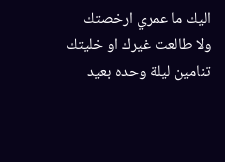اليك ما عمري ارخصتك ولا طالعت غيرك او خليتك تنامين ليلة وحده بعيد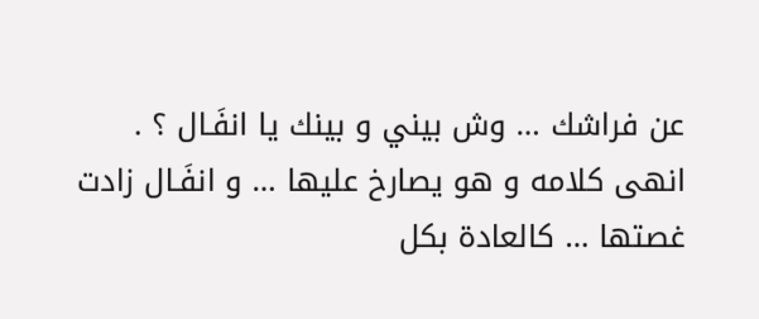عن فراشك ... وش بيني و بينك يا انفَـال ؟ .
انهى كلامه و هو يصارخ عليها ... و انفَـال زادت غصتها ... كالعادة بكل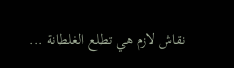نقاش لازم هي تطلع الغلطانة ...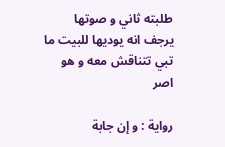طلبته ثاني و صوتها يرجف انه يوديها للبيت ما تبي تتناقش معه و هو اصر

رواية : و إن جابة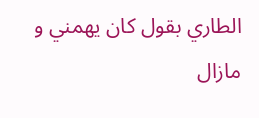الطاري بقول كان يهمني و مازال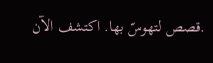.قصص لتهوسّ بها. اكتشف الآن